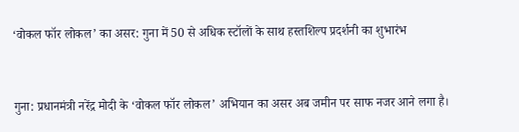‘वोकल फॉर लोकल’ का असर: गुना में 50 से अधिक स्टॉलों के साथ हस्तशिल्प प्रदर्शनी का शुभारंभ


गुना: प्रधानमंत्री नरेंद्र मोदी के ‘वोकल फॉर लोकल’ अभियान का असर अब जमीन पर साफ नजर आने लगा है।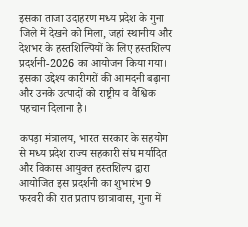इसका ताजा उदाहरण मध्य प्रदेश के गुना जिले में देखने को मिला, जहां स्थानीय और देशभर के हस्तशिल्पियों के लिए हस्तशिल्प प्रदर्शनी-2026 का आयोजन किया गया। इसका उद्देश्य कारीगरों की आमदनी बढ़ाना और उनके उत्पादों को राष्ट्रीय व वैश्विक पहचान दिलाना है।

कपड़ा मंत्रालय, भारत सरकार के सहयोग से मध्य प्रदेश राज्य सहकारी संघ मर्यादित और विकास आयुक्त हस्तशिल्प द्वारा आयोजित इस प्रदर्शनी का शुभारंभ 9 फरवरी की रात प्रताप छात्रावास, गुना में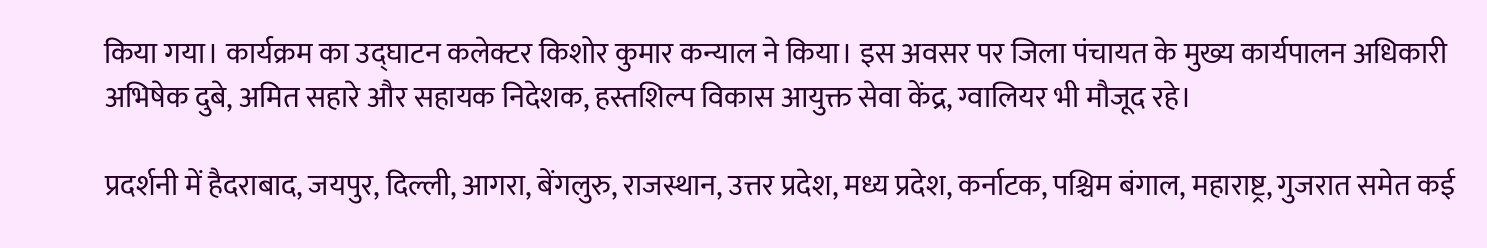किया गया। कार्यक्रम का उद्घाटन कलेक्टर किशोर कुमार कन्याल ने किया। इस अवसर पर जिला पंचायत के मुख्य कार्यपालन अधिकारी अभिषेक दुबे, अमित सहारे और सहायक निदेशक, हस्तशिल्प विकास आयुक्त सेवा केंद्र, ग्वालियर भी मौजूद रहे।

प्रदर्शनी में हैदराबाद, जयपुर, दिल्ली, आगरा, बेंगलुरु, राजस्थान, उत्तर प्रदेश, मध्य प्रदेश, कर्नाटक, पश्चिम बंगाल, महाराष्ट्र, गुजरात समेत कई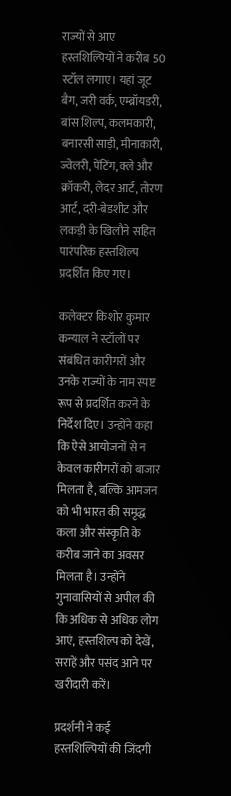राज्यों से आए हस्तशिल्पियों ने करीब 50 स्टॉल लगाए। यहां जूट बैग, जरी वर्क, एम्ब्रॉयडरी, बांस शिल्प, कलमकारी, बनारसी साड़ी, मीनाकारी, ज्वेलरी, पेंटिंग, क्ले और क्रॉकरी, लेदर आर्ट, तोरण आर्ट, दरी-बेडशीट और लकड़ी के खिलौने सहित पारंपरिक हस्तशिल्प प्रदर्शित किए गए।

कलेक्टर किशोर कुमार कन्याल ने स्टॉलों पर संबंधित कारीगरों और उनके राज्यों के नाम स्पष्ट रूप से प्रदर्शित करने के निर्देश दिए। उन्होंने कहा कि ऐसे आयोजनों से न केवल कारीगरों को बाजार मिलता है, बल्कि आमजन को भी भारत की समृद्ध कला और संस्कृति के करीब जाने का अवसर मिलता है। उन्होंने गुनावासियों से अपील की कि अधिक से अधिक लोग आएं, हस्तशिल्प को देखें, सराहें और पसंद आने पर खरीदारी करें।

प्रदर्शनी ने कई हस्तशिल्पियों की जिंदगी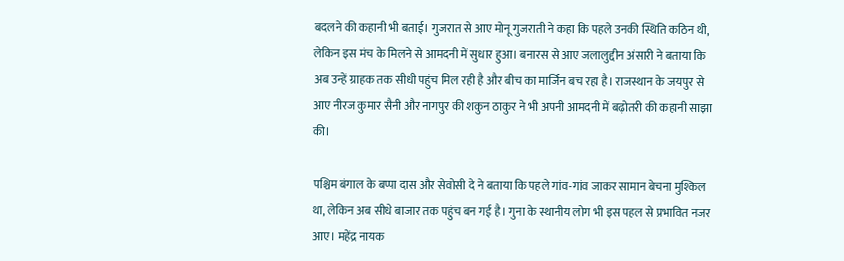बदलने की कहानी भी बताई। गुजरात से आए मोनू गुजराती ने कहा कि पहले उनकी स्थिति कठिन थी, लेकिन इस मंच के मिलने से आमदनी में सुधार हुआ। बनारस से आए जलालुद्दीन अंसारी ने बताया कि अब उन्हें ग्राहक तक सीधी पहुंच मिल रही है और बीच का मार्जिन बच रहा है। राजस्थान के जयपुर से आए नीरज कुमार सैनी और नागपुर की शकुन ठाकुर ने भी अपनी आमदनी में बढ़ोतरी की कहानी साझा की।

पश्चिम बंगाल के बप्पा दास और सेवोसी दे ने बताया कि पहले गांव-गांव जाकर सामान बेचना मुश्किल था, लेकिन अब सीधे बाजार तक पहुंच बन गई है। गुना के स्थानीय लोग भी इस पहल से प्रभावित नजर आए। महेंद्र नायक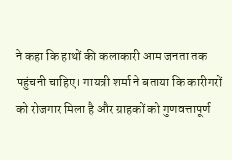ने कहा कि हाथों की कलाकारी आम जनता तक पहुंचनी चाहिए। गायत्री शर्मा ने बताया कि कारीगरों को रोजगार मिला है और ग्राहकों को गुणवत्तापूर्ण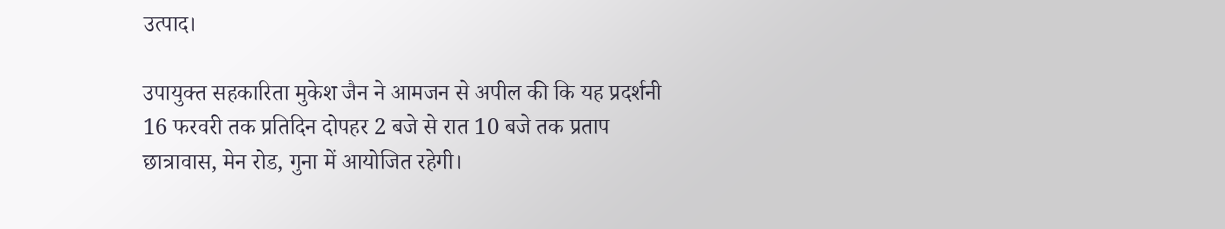उत्पाद।

उपायुक्त सहकारिता मुकेश जैन ने आमजन से अपील की कि यह प्रदर्शनी 16 फरवरी तक प्रतिदिन दोपहर 2 बजे से रात 10 बजे तक प्रताप छात्रावास, मेन रोड, गुना में आयोजित रहेगी।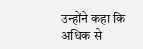उन्होंने कहा कि अधिक से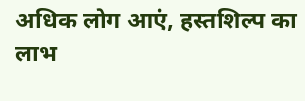अधिक लोग आएं, हस्तशिल्प का लाभ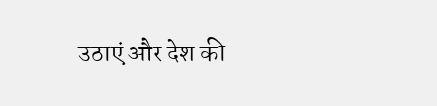उठाएं और देश की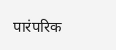पारंपरिक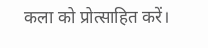कला को प्रोत्साहित करें।